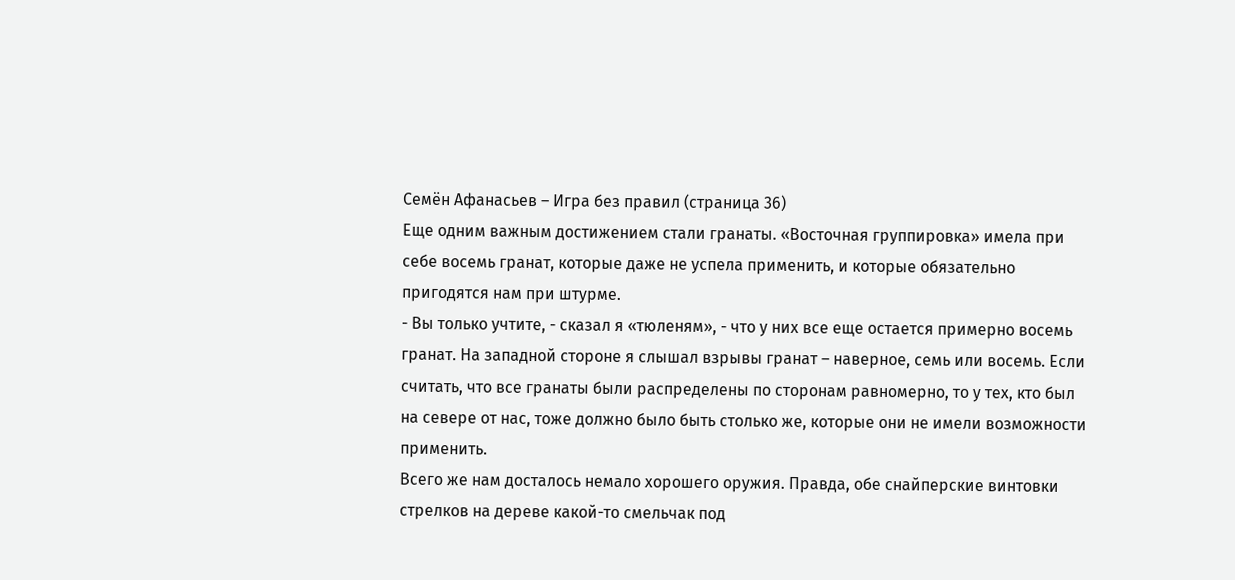Семён Афанасьев – Игра без правил (страница 36)
Еще одним важным достижением стали гранаты. «Восточная группировка» имела при себе восемь гранат, которые даже не успела применить, и которые обязательно пригодятся нам при штурме.
- Вы только учтите, - сказал я «тюленям», - что у них все еще остается примерно восемь гранат. На западной стороне я слышал взрывы гранат – наверное, семь или восемь. Если считать, что все гранаты были распределены по сторонам равномерно, то у тех, кто был на севере от нас, тоже должно было быть столько же, которые они не имели возможности применить.
Всего же нам досталось немало хорошего оружия. Правда, обе снайперские винтовки стрелков на дереве какой-то смельчак под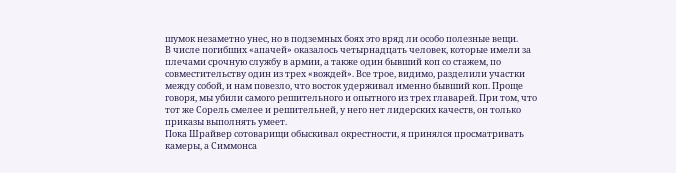шумок незаметно унес, но в подземных боях это вряд ли особо полезные вещи.
В числе погибших «апачей» оказалось четырнадцать человек, которые имели за плечами срочную службу в армии, а также один бывший коп со стажем, по совместительству один из трех «вождей». Все трое, видимо, разделили участки между собой, и нам повезло, что восток удерживал именно бывший коп. Проще говоря, мы убили самого решительного и опытного из трех главарей. При том, что тот же Сорель смелее и решительней, у него нет лидерских качеств, он только приказы выполнять умеет.
Пока Шрайвер сотоварищи обыскивал окрестности, я принялся просматривать камеры, а Симмонса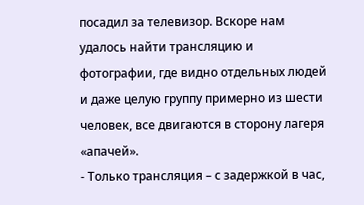посадил за телевизор. Вскоре нам удалось найти трансляцию и фотографии, где видно отдельных людей и даже целую группу примерно из шести человек, все двигаются в сторону лагеря «апачей».
- Только трансляция – с задержкой в час,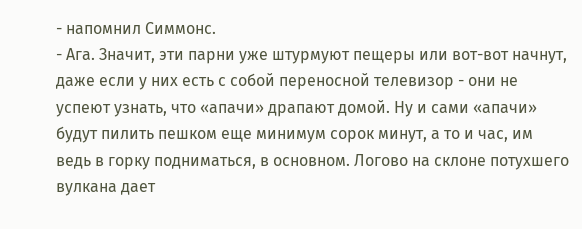- напомнил Симмонс.
- Ага. Значит, эти парни уже штурмуют пещеры или вот-вот начнут, даже если у них есть с собой переносной телевизор - они не успеют узнать, что «апачи» драпают домой. Ну и сами «апачи» будут пилить пешком еще минимум сорок минут, а то и час, им ведь в горку подниматься, в основном. Логово на склоне потухшего вулкана дает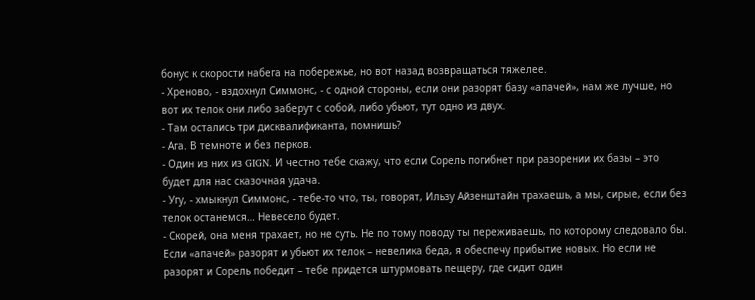бонус к скорости набега на побережье, но вот назад возвращаться тяжелее.
- Хреново, - вздохнул Симмонс, - с одной стороны, если они разорят базу «апачей», нам же лучше, но вот их телок они либо заберут с собой, либо убьют, тут одно из двух.
- Там остались три дисквалификанта, помнишь?
- Ага. В темноте и без перков.
- Один из них из GIGN. И честно тебе скажу, что если Сорель погибнет при разорении их базы – это будет для нас сказочная удача.
- Угу, - хмыкнул Симмонс, - тебе-то что, ты, говорят, Ильзу Айзенштайн трахаешь, а мы, сирые, если без телок останемся… Невесело будет.
- Скорей, она меня трахает, но не суть. Не по тому поводу ты переживаешь, по которому следовало бы. Если «апачей» разорят и убьют их телок – невелика беда, я обеспечу прибытие новых. Но если не разорят и Сорель победит – тебе придется штурмовать пещеру, где сидит один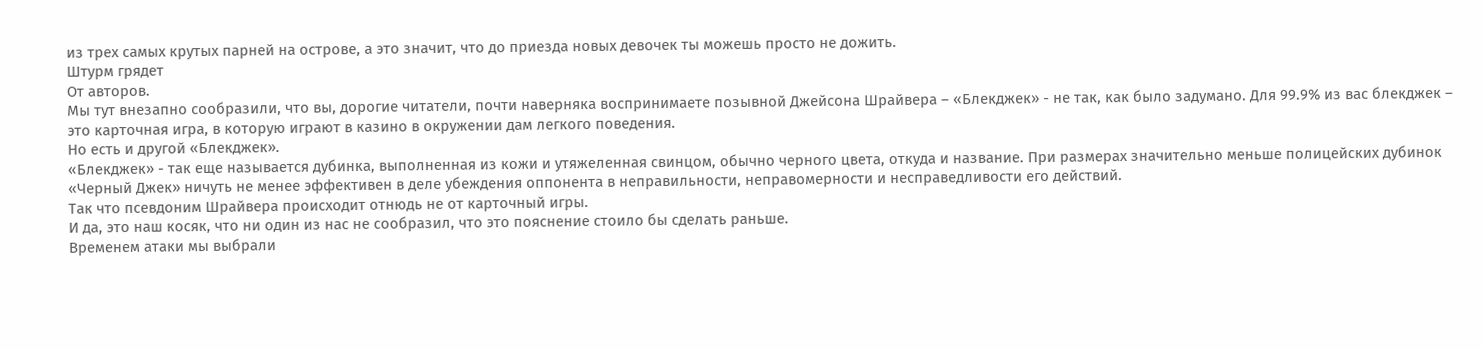из трех самых крутых парней на острове, а это значит, что до приезда новых девочек ты можешь просто не дожить.
Штурм грядет
От авторов.
Мы тут внезапно сообразили, что вы, дорогие читатели, почти наверняка воспринимаете позывной Джейсона Шрайвера – «Блекджек» - не так, как было задумано. Для 99.9% из вас блекджек – это карточная игра, в которую играют в казино в окружении дам легкого поведения.
Но есть и другой «Блекджек».
«Блекджек» - так еще называется дубинка, выполненная из кожи и утяжеленная свинцом, обычно черного цвета, откуда и название. При размерах значительно меньше полицейских дубинок «Черный Джек» ничуть не менее эффективен в деле убеждения оппонента в неправильности, неправомерности и несправедливости его действий.
Так что псевдоним Шрайвера происходит отнюдь не от карточный игры.
И да, это наш косяк, что ни один из нас не сообразил, что это пояснение стоило бы сделать раньше.
Временем атаки мы выбрали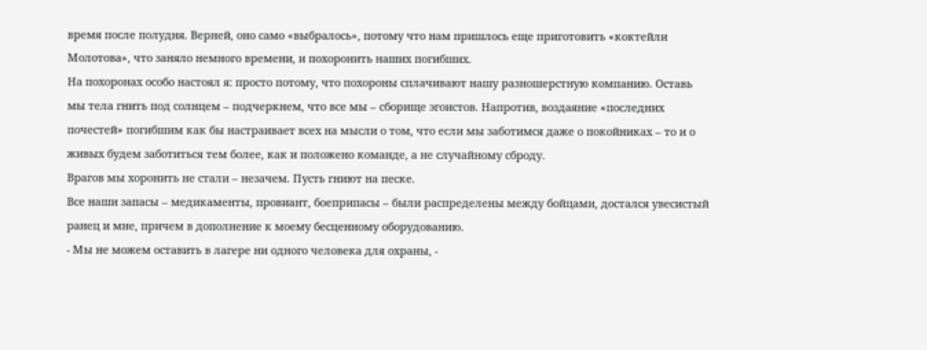время после полудня. Верней, оно само «выбралось», потому что нам пришлось еще приготовить «коктейли Молотова», что заняло немного времени, и похоронить наших погибших.
На похоронах особо настоял я: просто потому, что похороны сплачивают нашу разношерстную компанию. Оставь мы тела гнить под солнцем – подчеркнем, что все мы – сборище эгоистов. Напротив, воздаяние «последних почестей» погибшим как бы настраивает всех на мысли о том, что если мы заботимся даже о покойниках – то и о живых будем заботиться тем более, как и положено команде, а не случайному сброду.
Врагов мы хоронить не стали – незачем. Пусть гниют на песке.
Все наши запасы – медикаменты, провиант, боеприпасы – были распределены между бойцами, достался увесистый ранец и мне, причем в дополнение к моему бесценному оборудованию.
- Мы не можем оставить в лагере ни одного человека для охраны, -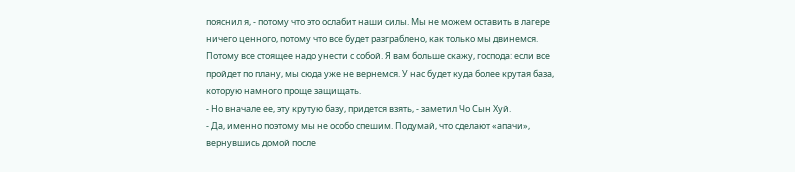пояснил я, - потому что это ослабит наши силы. Мы не можем оставить в лагере ничего ценного, потому что все будет разграблено, как только мы двинемся. Потому все стоящее надо унести с собой. Я вам больше скажу, господа: если все пройдет по плану, мы сюда уже не вернемся. У нас будет куда более крутая база, которую намного проще защищать.
- Но вначале ее, эту крутую базу, придется взять, - заметил Чо Сын Хуй.
- Да, именно поэтому мы не особо спешим. Подумай, что сделают «апачи», вернувшись домой после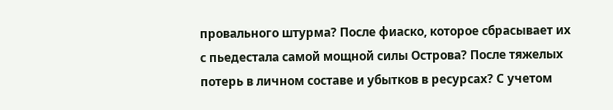провального штурма? После фиаско, которое сбрасывает их с пьедестала самой мощной силы Острова? После тяжелых потерь в личном составе и убытков в ресурсах? С учетом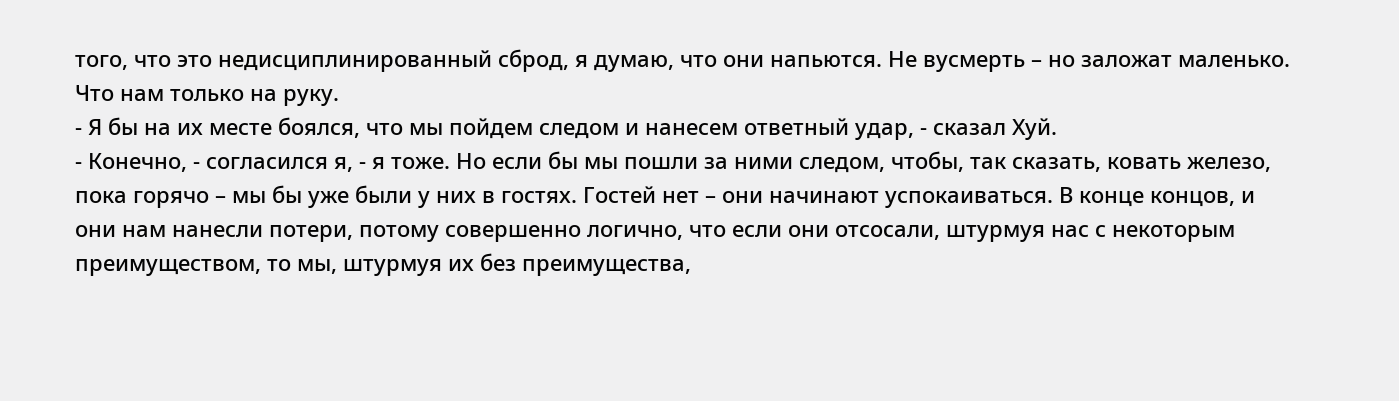того, что это недисциплинированный сброд, я думаю, что они напьются. Не вусмерть – но заложат маленько. Что нам только на руку.
- Я бы на их месте боялся, что мы пойдем следом и нанесем ответный удар, - сказал Хуй.
- Конечно, - согласился я, - я тоже. Но если бы мы пошли за ними следом, чтобы, так сказать, ковать железо, пока горячо – мы бы уже были у них в гостях. Гостей нет – они начинают успокаиваться. В конце концов, и они нам нанесли потери, потому совершенно логично, что если они отсосали, штурмуя нас с некоторым преимуществом, то мы, штурмуя их без преимущества,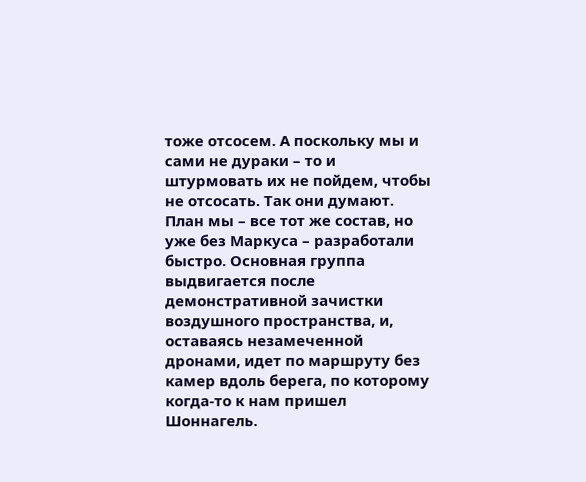тоже отсосем. А поскольку мы и сами не дураки – то и штурмовать их не пойдем, чтобы не отсосать. Так они думают.
План мы – все тот же состав, но уже без Маркуса – разработали быстро. Основная группа выдвигается после демонстративной зачистки воздушного пространства, и, оставаясь незамеченной дронами, идет по маршруту без камер вдоль берега, по которому когда-то к нам пришел Шоннагель.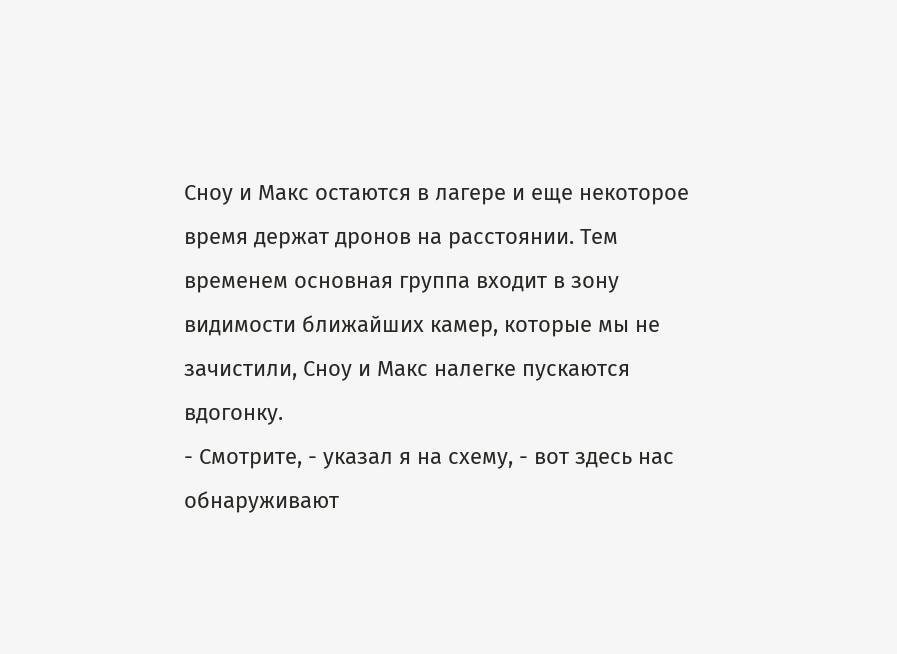Сноу и Макс остаются в лагере и еще некоторое время держат дронов на расстоянии. Тем временем основная группа входит в зону видимости ближайших камер, которые мы не зачистили, Сноу и Макс налегке пускаются вдогонку.
- Смотрите, - указал я на схему, - вот здесь нас обнаруживают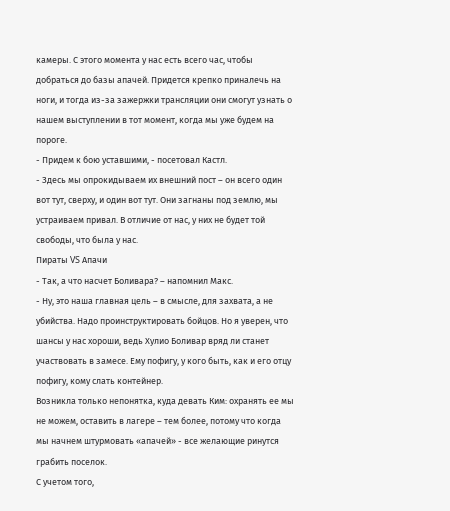камеры. С этого момента у нас есть всего час, чтобы добраться до базы апачей. Придется крепко приналечь на ноги, и тогда из-за зажержки трансляции они смогут узнать о нашем выступлении в тот момент, когда мы уже будем на пороге.
- Придем к бою уставшими, - посетовал Кастл.
- Здесь мы опрокидываем их внешний пост – он всего один вот тут, сверху, и один вот тут. Они загнаны под землю, мы устраиваем привал. В отличие от нас, у них не будет той свободы, что была у нас.
Пираты VS Апачи
- Так, а что насчет Боливара? – напомнил Макс.
- Ну, это наша главная цель – в смысле, для захвата, а не убийства. Надо проинструктировать бойцов. Но я уверен, что шансы у нас хороши, ведь Хулио Боливар вряд ли станет участвовать в замесе. Ему пофигу, у кого быть, как и его отцу пофигу, кому слать контейнер.
Возникла только непонятка, куда девать Ким: охранять ее мы не можем, оставить в лагере – тем более, потому что когда мы начнем штурмовать «апачей» - все желающие ринутся грабить поселок.
С учетом того,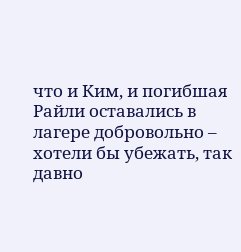что и Ким, и погибшая Райли оставались в лагере добровольно – хотели бы убежать, так давно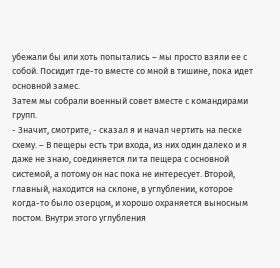убежали бы или хоть попытались – мы просто взяли ее с собой. Посидит где-то вместе со мной в тишине, пока идет основной замес.
Затем мы собрали военный совет вместе с командирами групп.
- Значит, смотрите, - сказал я и начал чертить на песке схему. – В пещеры есть три входа, из них один далеко и я даже не знаю, соединяется ли та пещера с основной системой, а потому он нас пока не интересует. Второй, главный, находится на склоне, в углублении, которое когда-то было озерцом, и хорошо охраняется выносным постом. Внутри этого углубления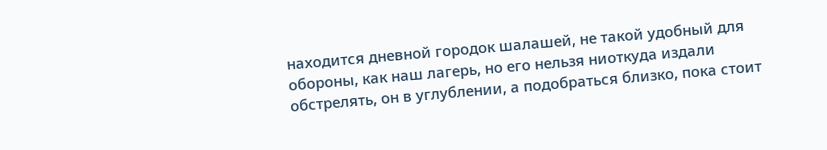находится дневной городок шалашей, не такой удобный для обороны, как наш лагерь, но его нельзя ниоткуда издали обстрелять, он в углублении, а подобраться близко, пока стоит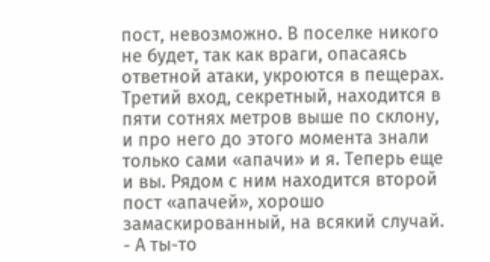пост, невозможно. В поселке никого не будет, так как враги, опасаясь ответной атаки, укроются в пещерах. Третий вход, секретный, находится в пяти сотнях метров выше по склону, и про него до этого момента знали только сами «апачи» и я. Теперь еще и вы. Рядом с ним находится второй пост «апачей», хорошо замаскированный, на всякий случай.
- А ты-то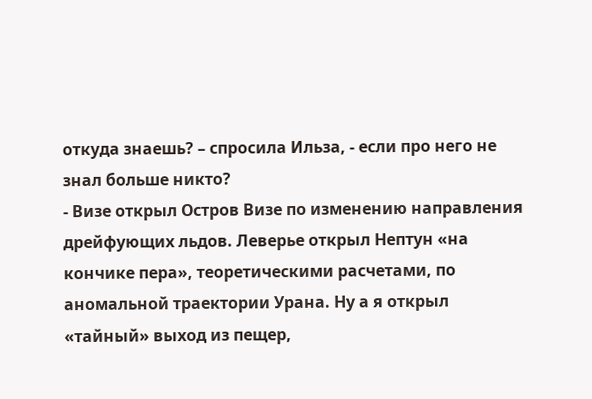откуда знаешь? – спросила Ильза, - если про него не знал больше никто?
- Визе открыл Остров Визе по изменению направления дрейфующих льдов. Леверье открыл Нептун «на кончике пера», теоретическими расчетами, по аномальной траектории Урана. Ну а я открыл «тайный» выход из пещер,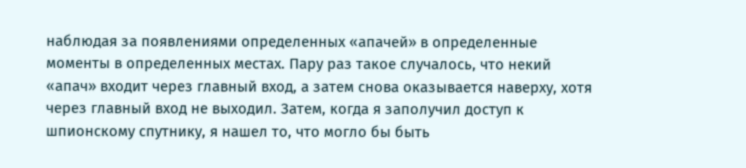наблюдая за появлениями определенных «апачей» в определенные моменты в определенных местах. Пару раз такое случалось, что некий «апач» входит через главный вход, а затем снова оказывается наверху, хотя через главный вход не выходил. Затем, когда я заполучил доступ к шпионскому спутнику, я нашел то, что могло бы быть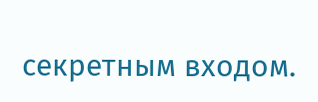секретным входом.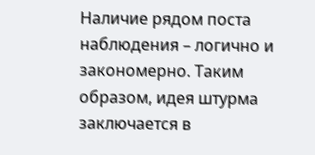Наличие рядом поста наблюдения – логично и закономерно. Таким образом, идея штурма заключается в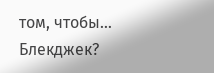том, чтобы… Блекджек?